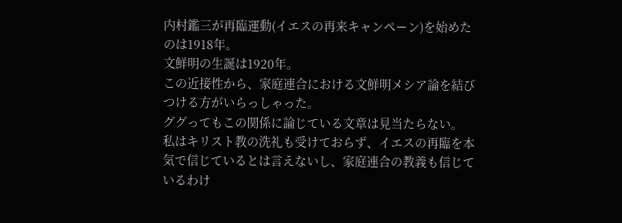内村鑑三が再臨運動(イエスの再来キャンペーン)を始めたのは1918年。
文鮮明の生誕は1920年。
この近接性から、家庭連合における文鮮明メシア論を結びつける方がいらっしゃった。
ググってもこの関係に論じている文章は見当たらない。
私はキリスト教の洗礼も受けておらず、イエスの再臨を本気で信じているとは言えないし、家庭連合の教義も信じているわけ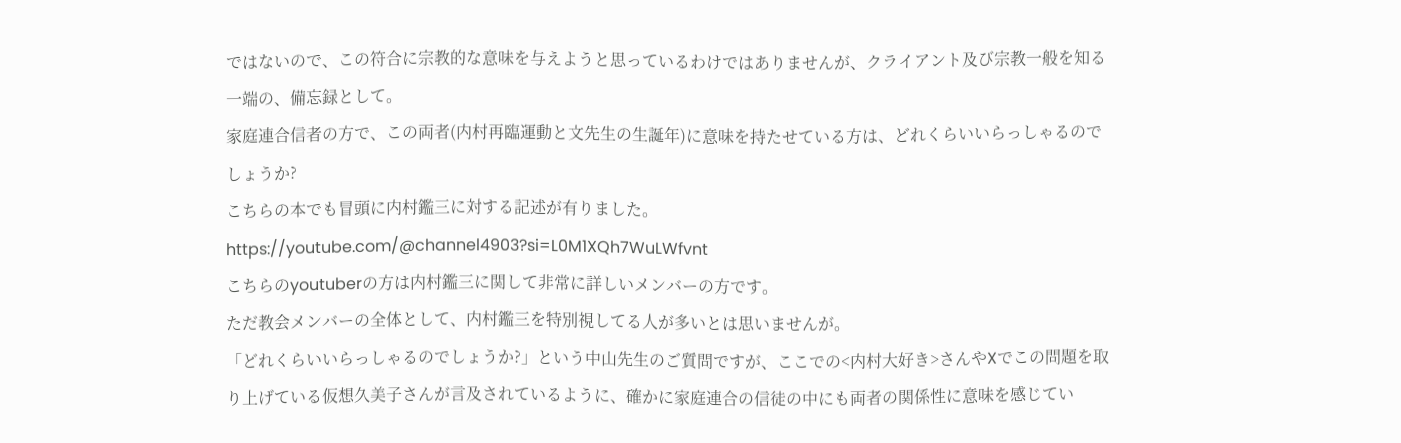ではないので、この符合に宗教的な意味を与えようと思っているわけではありませんが、クライアント及び宗教一般を知る一端の、備忘録として。
家庭連合信者の方で、この両者(内村再臨運動と文先生の生誕年)に意味を持たせている方は、どれくらいいらっしゃるのでしょうか?
こちらの本でも冒頭に内村鑑三に対する記述が有りました。
https://youtube.com/@channel4903?si=L0M1XQh7WuLWfvnt
こちらのyoutuberの方は内村鑑三に関して非常に詳しいメンバーの方です。
ただ教会メンバーの全体として、内村鑑三を特別視してる人が多いとは思いませんが。
「どれくらいいらっしゃるのでしょうか?」という中山先生のご質問ですが、ここでの<内村大好き>さんやXでこの問題を取り上げている仮想久美子さんが言及されているように、確かに家庭連合の信徒の中にも両者の関係性に意味を感じてい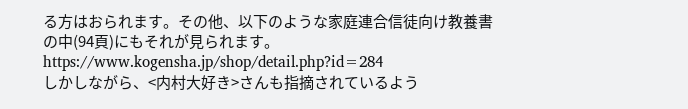る方はおられます。その他、以下のような家庭連合信徒向け教養書の中(94頁)にもそれが見られます。
https://www.kogensha.jp/shop/detail.php?id=284
しかしながら、<内村大好き>さんも指摘されているよう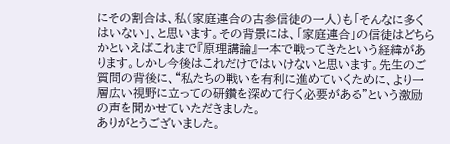にその割合は、私(家庭連合の古参信徒の一人)も「そんなに多くはいない」、と思います。その背景には、「家庭連合」の信徒はどちらかといえばこれまで『原理講論』一本で戦ってきたという経緯があります。しかし今後はこれだけではいけないと思います。先生のご質問の背後に、“私たちの戦いを有利に進めていくために、より一層広い視野に立っての研鑽を深めて行く必要がある”という激励の声を聞かせていただきました。
ありがとうございました。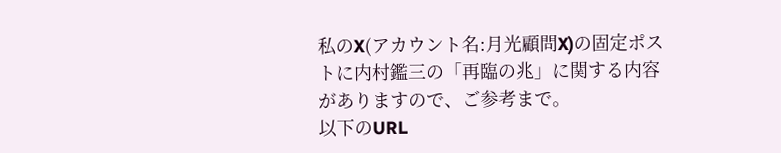私のX(アカウント名:月光顧問X)の固定ポストに内村鑑三の「再臨の兆」に関する内容がありますので、ご参考まで。
以下のURL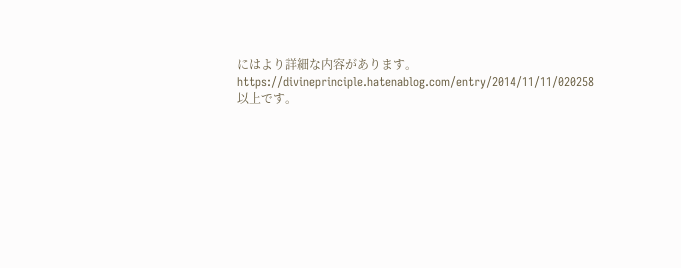にはより詳細な内容があります。
https://divineprinciple.hatenablog.com/entry/2014/11/11/020258
以上です。